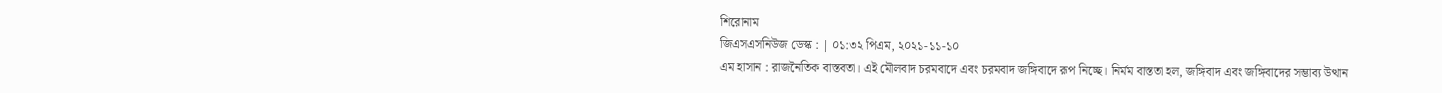শিরোনাম
জিএসএসনিউজ ডেস্ক : | ০১:৩২ পিএম, ২০২১-১১-১০
এম হাসান : রাজনৈতিক বাস্তবতা। এই মৌলবাদ চরমবাদে এবং চরমবাদ জঙ্গিবাদে রূপ নিচ্ছে। নির্মম বাস্ততা হল, জঙ্গিবাদ এবং জঙ্গিবাদের সম্ভাব্য উত্থান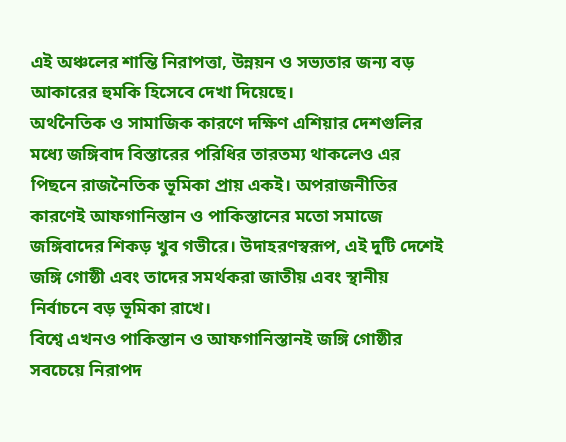এই অঞ্চলের শান্তি নিরাপত্তা, উন্নয়ন ও সভ্যতার জন্য বড় আকারের হুমকি হিসেবে দেখা দিয়েছে।
অর্থনৈতিক ও সামাজিক কারণে দক্ষিণ এশিয়ার দেশগুলির মধ্যে জঙ্গিবাদ বিস্তারের পরিধির তারতম্য থাকলেও এর পিছনে রাজনৈতিক ভূমিকা প্রায় একই। অপরাজনীতির কারণেই আফগানিস্তান ও পাকিস্তানের মতো সমাজে জঙ্গিবাদের শিকড় খুব গভীরে। উদাহরণস্বরূপ, এই দুটি দেশেই জঙ্গি গোষ্ঠী এবং তাদের সমর্থকরা জাতীয় এবং স্থানীয় নির্বাচনে বড় ভূমিকা রাখে।
বিশ্বে এখনও পাকিস্তান ও আফগানিস্তানই জঙ্গি গোষ্ঠীর সবচেয়ে নিরাপদ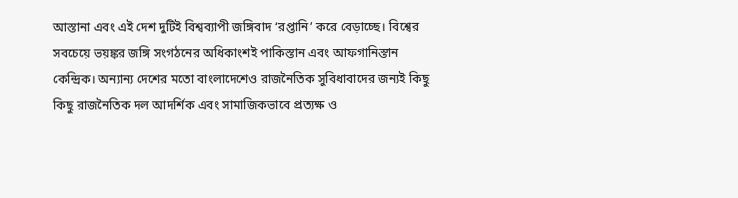আস্তানা এবং এই দেশ দুটিই বিশ্বব্যাপী জঙ্গিবাদ ‘রপ্তানি’ করে বেড়াচ্ছে। বিশ্বের সবচেয়ে ভয়ঙ্কর জঙ্গি সংগঠনের অধিকাংশই পাকিস্তান এবং আফগানিস্তান কেন্দ্রিক। অন্যান্য দেশের মতো বাংলাদেশেও রাজনৈতিক সুবিধাবাদের জন্যই কিছু কিছু রাজনৈতিক দল আদর্শিক এবং সামাজিকভাবে প্রত্যক্ষ ও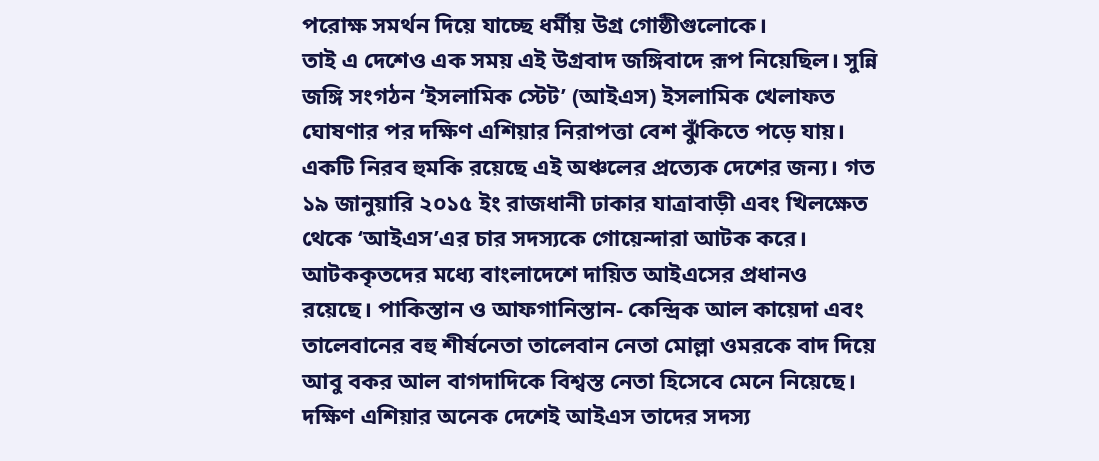পরোক্ষ সমর্থন দিয়ে যাচ্ছে ধর্মীয় উগ্র গোষ্ঠীগুলোকে।
তাই এ দেশেও এক সময় এই উগ্রবাদ জঙ্গিবাদে রূপ নিয়েছিল। সুন্নি জঙ্গি সংগঠন ‘ইসলামিক স্টেট’ (আইএস) ইসলামিক খেলাফত ঘোষণার পর দক্ষিণ এশিয়ার নিরাপত্তা বেশ ঝুঁকিতে পড়ে যায়। একটি নিরব হুমকি রয়েছে এই অঞ্চলের প্রত্যেক দেশের জন্য। গত ১৯ জানুয়ারি ২০১৫ ইং রাজধানী ঢাকার যাত্রাবাড়ী এবং খিলক্ষেত থেকে ‘আইএস’এর চার সদস্যকে গোয়েন্দারা আটক করে।
আটককৃতদের মধ্যে বাংলাদেশে দায়িত আইএসের প্রধানও রয়েছে। পাকিস্তান ও আফগানিস্তান- কেন্দ্রিক আল কায়েদা এবং তালেবানের বহু শীর্ষনেতা তালেবান নেতা মোল্লা ওমরকে বাদ দিয়ে আবু বকর আল বাগদাদিকে বিশ্বস্ত নেতা হিসেবে মেনে নিয়েছে। দক্ষিণ এশিয়ার অনেক দেশেই আইএস তাদের সদস্য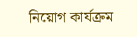নিয়োগ কার্যক্রম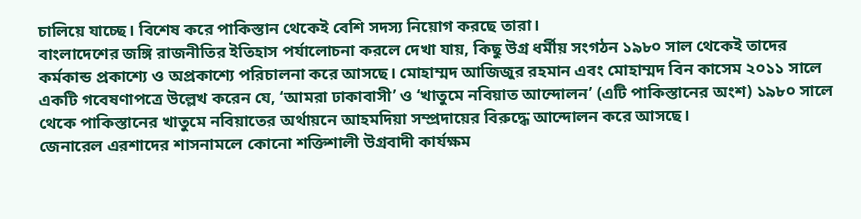চালিয়ে যাচ্ছে। বিশেষ করে পাকিস্তান থেকেই বেশি সদস্য নিয়োগ করছে তারা।
বাংলাদেশের জঙ্গি রাজনীতির ইতিহাস পর্যালোচনা করলে দেখা যায়, কিছু উগ্র ধর্মীয় সংগঠন ১৯৮০ সাল থেকেই তাদের কর্মকান্ড প্রকাশ্যে ও অপ্রকাশ্যে পরিচালনা করে আসছে। মোহাম্মদ আজিজুর রহমান এবং মোহাম্মদ বিন কাসেম ২০১১ সালে একটি গবেষণাপত্রে উল্লেখ করেন যে, ‘আমরা ঢাকাবাসী’ ও ‘খাতুমে নবিয়াত আন্দোলন’ (এটি পাকিস্তানের অংশ) ১৯৮০ সালে থেকে পাকিস্তানের খাতুমে নবিয়াতের অর্থায়নে আহমদিয়া সম্প্রদায়ের বিরুদ্ধে আন্দোলন করে আসছে।
জেনারেল এরশাদের শাসনামলে কোনো শক্তিশালী উগ্রবাদী কার্যক্ষম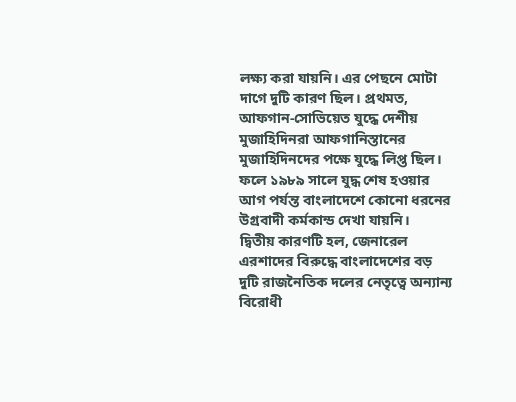লক্ষ্য করা যায়নি। এর পেছনে মোটা দাগে দুটি কারণ ছিল। প্রথমত, আফগান-সোভিয়েত যুদ্ধে দেশীয় মুজাহিদিনরা আফগানিস্তানের মুজাহিদিনদের পক্ষে যুদ্ধে লিপ্ত ছিল। ফলে ১৯৮৯ সালে যুদ্ধ শেষ হওয়ার আগ পর্যন্ত বাংলাদেশে কোনো ধরনের উগ্রবাদী কর্মকান্ড দেখা যায়নি।
দ্বিতীয় কারণটি হল, জেনারেল এরশাদের বিরুদ্ধে বাংলাদেশের বড় দুটি রাজনৈতিক দলের নেতৃত্বে অন্যান্য বিরোধী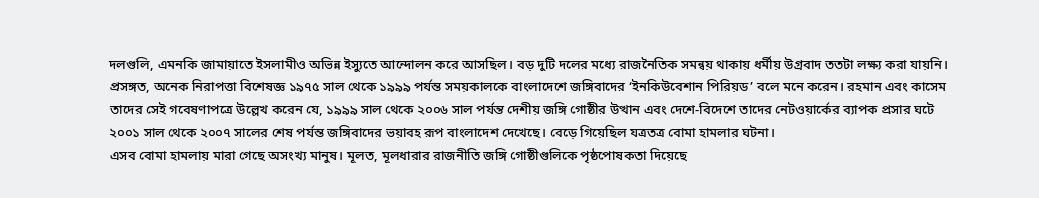দলগুলি, এমনকি জামায়াতে ইসলামীও অভিন্ন ইস্যুতে আন্দোলন করে আসছিল। বড় দুটি দলের মধ্যে রাজনৈতিক সমন্বয় থাকায় ধর্মীয় উগ্রবাদ ততটা লক্ষ্য করা যায়নি।
প্রসঙ্গত, অনেক নিরাপত্তা বিশেষজ্ঞ ১৯৭৫ সাল থেকে ১৯৯৯ পর্যন্ত সময়কালকে বাংলাদেশে জঙ্গিবাদের ‘ইনকিউবেশান পিরিয়ড’ বলে মনে করেন। রহমান এবং কাসেম তাদের সেই গবেষণাপত্রে উল্লেখ করেন যে, ১৯৯৯ সাল থেকে ২০০৬ সাল পর্যন্ত দেশীয় জঙ্গি গোষ্ঠীর উত্থান এবং দেশে-বিদেশে তাদের নেটওয়ার্কের ব্যাপক প্রসার ঘটে
২০০১ সাল থেকে ২০০৭ সালের শেষ পর্যন্ত জঙ্গিবাদের ভয়াবহ রূপ বাংলাদেশ দেখেছে। বেড়ে গিয়েছিল যত্রতত্র বোমা হামলার ঘটনা।
এসব বোমা হামলায় মারা গেছে অসংখ্য মানুষ। মূলত, মূলধারার রাজনীতি জঙ্গি গোষ্ঠীগুলিকে পৃষ্ঠপোষকতা দিয়েছে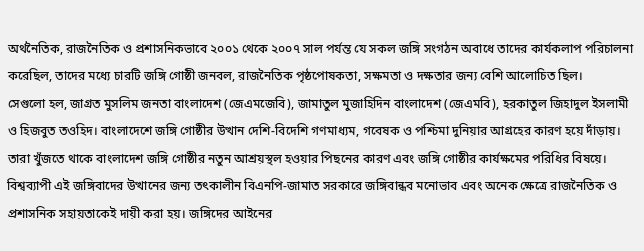অর্থনৈতিক, রাজনৈতিক ও প্রশাসনিকভাবে ২০০১ থেকে ২০০৭ সাল পর্যন্ত যে সকল জঙ্গি সংগঠন অবাধে তাদের কার্যকলাপ পরিচালনা করেছিল, তাদের মধ্যে চারটি জঙ্গি গোষ্ঠী জনবল, রাজনৈতিক পৃষ্ঠপোষকতা, সক্ষমতা ও দক্ষতার জন্য বেশি আলোচিত ছিল।
সেগুলো হল, জাগ্রত মুসলিম জনতা বাংলাদেশ (জেএমজেবি), জামাতুল মুজাহিদিন বাংলাদেশ (জেএমবি), হরকাতুল জিহাদুল ইসলামী ও হিজবুত তওহিদ। বাংলাদেশে জঙ্গি গোষ্ঠীর উত্থান দেশি-বিদেশি গণমাধ্যম, গবেষক ও পশ্চিমা দুনিয়ার আগ্রহের কারণ হয়ে দাঁড়ায়। তারা খুঁজতে থাকে বাংলাদেশ জঙ্গি গোষ্ঠীর নতুন আশ্রয়স্থল হওয়ার পিছনের কারণ এবং জঙ্গি গোষ্ঠীর কার্যক্ষমের পরিধির বিষয়ে।
বিশ্বব্যাপী এই জঙ্গিবাদের উত্থানের জন্য তৎকালীন বিএনপি-জামাত সরকারে জঙ্গিবান্ধব মনোভাব এবং অনেক ক্ষেত্রে রাজনৈতিক ও প্রশাসনিক সহায়তাকেই দায়ী করা হয়। জঙ্গিদের আইনের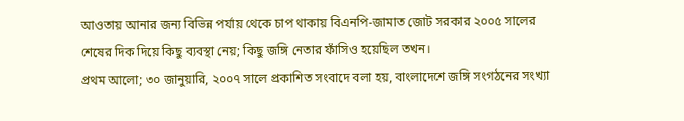আওতায় আনার জন্য বিভিন্ন পর্যায় থেকে চাপ থাকায় বিএনপি-জামাত জোট সরকার ২০০৫ সালের শেষের দিক দিয়ে কিছু ব্যবস্থা নেয়; কিছু জঙ্গি নেতার ফাঁসিও হয়েছিল তখন।
প্রথম আলো; ৩০ জানুয়ারি, ২০০৭ সালে প্রকাশিত সংবাদে বলা হয়, বাংলাদেশে জঙ্গি সংগঠনের সংখ্যা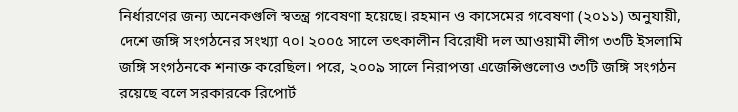নির্ধারণের জন্য অনেকগুলি স্বতন্ত্র গবেষণা হয়েছে। রহমান ও কাসেমের গবেষণা (২০১১) অনুযায়ী, দেশে জঙ্গি সংগঠনের সংখ্যা ৭০। ২০০৫ সালে তৎকালীন বিরোধী দল আওয়ামী লীগ ৩৩টি ইসলামি জঙ্গি সংগঠনকে শনাক্ত করেছিল। পরে, ২০০৯ সালে নিরাপত্তা এজেন্সিগুলোও ৩৩টি জঙ্গি সংগঠন রয়েছে বলে সরকারকে রিপোর্ট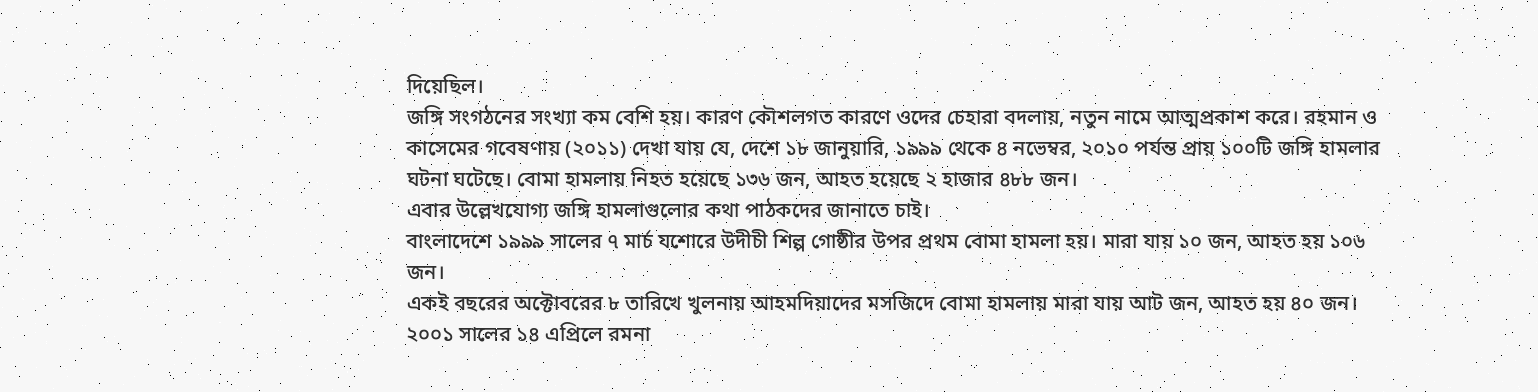দিয়েছিল।
জঙ্গি সংগঠনের সংখ্যা কম বেশি হয়। কারণ কৌশলগত কারণে ওদের চেহারা বদলায়, নতুন নামে আত্মপ্রকাশ করে। রহমান ও কাসেমের গবেষণায় (২০১১) দেখা যায় যে, দেশে ১৮ জানুয়ারি, ১৯৯৯ থেকে ৪ নভেম্বর, ২০১০ পর্যন্ত প্রায় ১০০টি জঙ্গি হামলার ঘটনা ঘটেছে। বোমা হামলায় নিহত হয়েছে ১৩৬ জন, আহত হয়েছে ২ হাজার ৪৮৮ জন।
এবার উল্লেখযোগ্য জঙ্গি হামলাগুলোর কথা পাঠকদের জানাতে চাই।
বাংলাদেশে ১৯৯৯ সালের ৭ মার্চ যশোরে উদীচী শিল্প গোষ্ঠীর উপর প্রথম বোমা হামলা হয়। মারা যায় ১০ জন, আহত হয় ১০৬ জন।
একই বছরের অক্টোবরের ৮ তারিখে খুলনায় আহমদিয়াদের মসজিদে বোমা হামলায় মারা যায় আট জন, আহত হয় ৪০ জন।
২০০১ সালের ১৪ এপ্রিলে রমনা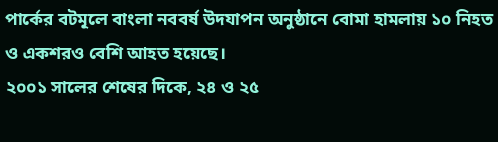পার্কের বটমূলে বাংলা নববর্ষ উদযাপন অনুষ্ঠানে বোমা হামলায় ১০ নিহত ও একশরও বেশি আহত হয়েছে।
২০০১ সালের শেষের দিকে, ২৪ ও ২৫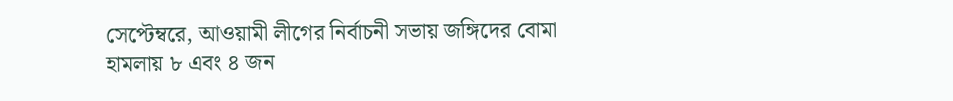সেপ্টেম্বরে, আওয়ামী লীগের নির্বাচনী সভায় জঙ্গিদের বোমা হামলায় ৮ এবং ৪ জন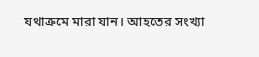যথাক্রমে মারা যান। আহতের সংখ্যা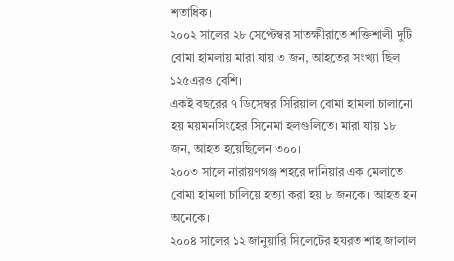শতাধিক।
২০০২ সালের ২৮ সেপ্টেম্বর সাতক্ষীরাতে শক্তিশালী দুটি বোমা হামলায় মারা যায় ৩ জন, আহতের সংখ্যা ছিল ১২৫এরও বেশি।
একই বছরের ৭ ডিসেম্বর সিরিয়াল বোমা হামলা চালানো হয় ময়মনসিংহের সিনেমা হলগুলিতে। মারা যায় ১৮ জন, আহত হয়েছিলেন ৩০০।
২০০৩ সালে নারায়ণগঞ্জ শহরে দানিয়ার এক মেলাতে বোমা হামলা চালিয়ে হত্যা করা হয় ৮ জনকে। আহত হন অনেকে।
২০০৪ সালের ১২ জানুয়ারি সিলেটের হযরত শাহ জালাল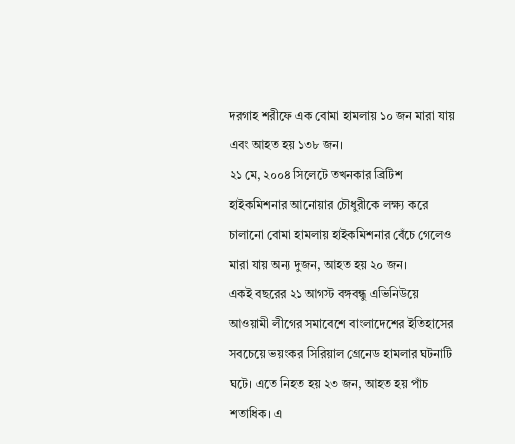দরগাহ শরীফে এক বোমা হামলায় ১০ জন মারা যায় এবং আহত হয় ১৩৮ জন।
২১ মে, ২০০৪ সিলেটে তখনকার ব্রিটিশ হাইকমিশনার আনোয়ার চৌধুরীকে লক্ষ্য করে চালানো বোমা হামলায় হাইকমিশনার বেঁচে গেলেও মারা যায় অন্য দুজন, আহত হয় ২০ জন।
একই বছরের ২১ আগস্ট বঙ্গবন্ধু এভিনিউয়ে আওয়ামী লীগের সমাবেশে বাংলাদেশের ইতিহাসের সবচেয়ে ভয়ংকর সিরিয়াল গ্রেনেড হামলার ঘটনাটি ঘটে। এতে নিহত হয় ২৩ জন, আহত হয় পাঁচ শতাধিক। এ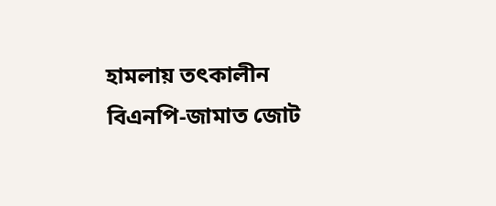হামলায় তৎকালীন বিএনপি-জামাত জোট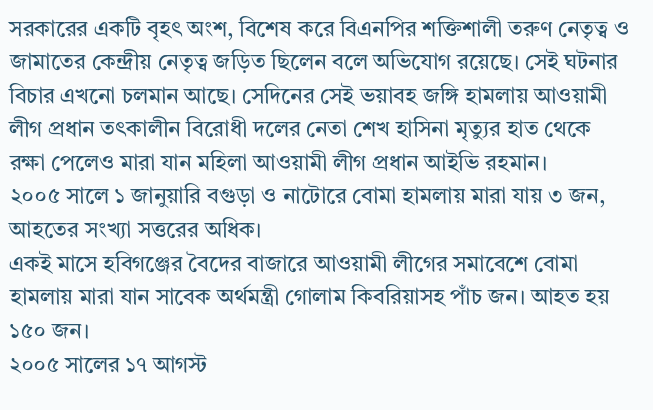সরকারের একটি বৃহৎ অংশ, বিশেষ করে বিএনপির শক্তিশালী তরুণ নেতৃত্ব ও জামাতের কেন্দ্রীয় নেতৃত্ব জড়িত ছিলেন বলে অভিযোগ রয়েছে। সেই ঘটনার বিচার এখনো চলমান আছে। সেদিনের সেই ভয়াবহ জঙ্গি হামলায় আওয়ামী লীগ প্রধান তৎকালীন বিরোধী দলের নেতা শেখ হাসিনা মৃত্যুর হাত থেকে রক্ষা পেলেও মারা যান মহিলা আওয়ামী লীগ প্রধান আইভি রহমান।
২০০৫ সালে ১ জানুয়ারি বগুড়া ও নাটোরে বোমা হামলায় মারা যায় ৩ জন, আহতের সংখ্যা সত্তরের অধিক।
একই মাসে হবিগঞ্জের বৈদের বাজারে আওয়ামী লীগের সমাবেশে বোমা হামলায় মারা যান সাবেক অর্থমন্ত্রী গোলাম কিবরিয়াসহ পাঁচ জন। আহত হয় ১৫০ জন।
২০০৫ সালের ১৭ আগস্ট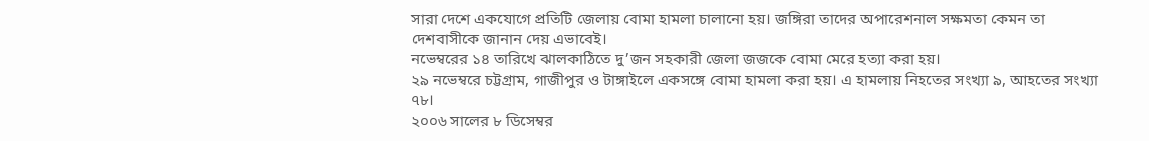সারা দেশে একযোগে প্রতিটি জেলায় বোমা হামলা চালানো হয়। জঙ্গিরা তাদের অপারেশনাল সক্ষমতা কেমন তা দেশবাসীকে জানান দেয় এভাবেই।
নভেম্বরের ১৪ তারিখে ঝালকাঠিতে দু’জন সহকারী জেলা জজকে বোমা মেরে হত্যা করা হয়।
২৯ নভেম্বরে চট্টগ্রাম, গাজীপুর ও টাঙ্গাইলে একসঙ্গে বোমা হামলা করা হয়। এ হামলায় নিহতের সংখ্যা ৯, আহতের সংখ্যা ৭৮।
২০০৬ সালের ৮ ডিসেম্বর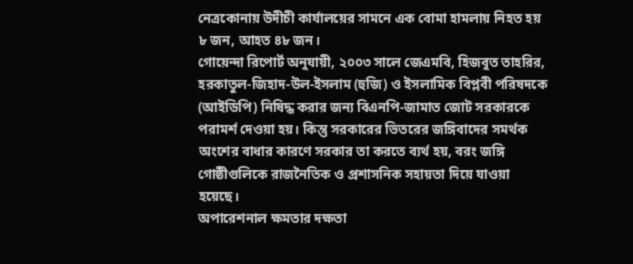নেত্রকোনায় উদীচী কার্যালয়ের সামনে এক বোমা হামলায় নিহত হয় ৮ জন, আহত ৪৮ জন।
গোয়েন্দা রিপোর্ট অনুযায়ী, ২০০৩ সালে জেএমবি, হিজবুত তাহরির, হরকাতুল-জিহাদ-উল-ইসলাম (হুজি) ও ইসলামিক বিপ্লবী পরিষদকে (আইডিপি) নিষিদ্ধ করার জন্য বিএনপি-জামাত জোট সরকারকে পরামর্শ দেওয়া হয়। কিন্তু সরকারের ভিতরের জঙ্গিবাদের সমর্থক অংশের বাধার কারণে সরকার তা করতে ব্যর্থ হয়, বরং জঙ্গি গোষ্ঠীগুলিকে রাজনৈতিক ও প্রশাসনিক সহায়তা দিয়ে যাওয়া হয়েছে।
অপারেশনাল ক্ষমতার দক্ষতা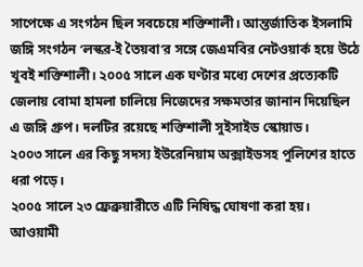সাপেক্ষে এ সংগঠন ছিল সবচেয়ে শক্তিশালী। আন্তর্জাতিক ইসলামি জঙ্গি সংগঠন ‘লস্কর-ই তৈয়বা’র সঙ্গে জেএমবির নেটওয়ার্ক হয়ে উঠে খুবই শক্তিশালী। ২০০৫ সালে এক ঘণ্টার মধ্যে দেশের প্রত্যেকটি জেলায় বোমা হামলা চালিয়ে নিজেদের সক্ষমতার জানান দিয়েছিল এ জঙ্গি গ্রুপ। দলটির রয়েছে শক্তিশালী সুইসাইড স্কোয়াড।
২০০৩ সালে এর কিছু সদস্য ইউরেনিয়াম অক্সাইডসহ পুলিশের হাতে ধরা পড়ে।
২০০৫ সালে ২৩ ফ্রেব্রুয়ারীতে এটি নিষিদ্ধ ঘোষণা করা হয়।
আওয়ামী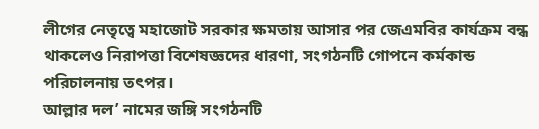লীগের নেতৃত্বে মহাজোট সরকার ক্ষমতায় আসার পর জেএমবির কার্যক্রম বন্ধ থাকলেও নিরাপত্তা বিশেষজ্ঞদের ধারণা, সংগঠনটি গোপনে কর্মকান্ড পরিচালনায় তৎপর।
আল্লার দল’ নামের জঙ্গি সংগঠনটি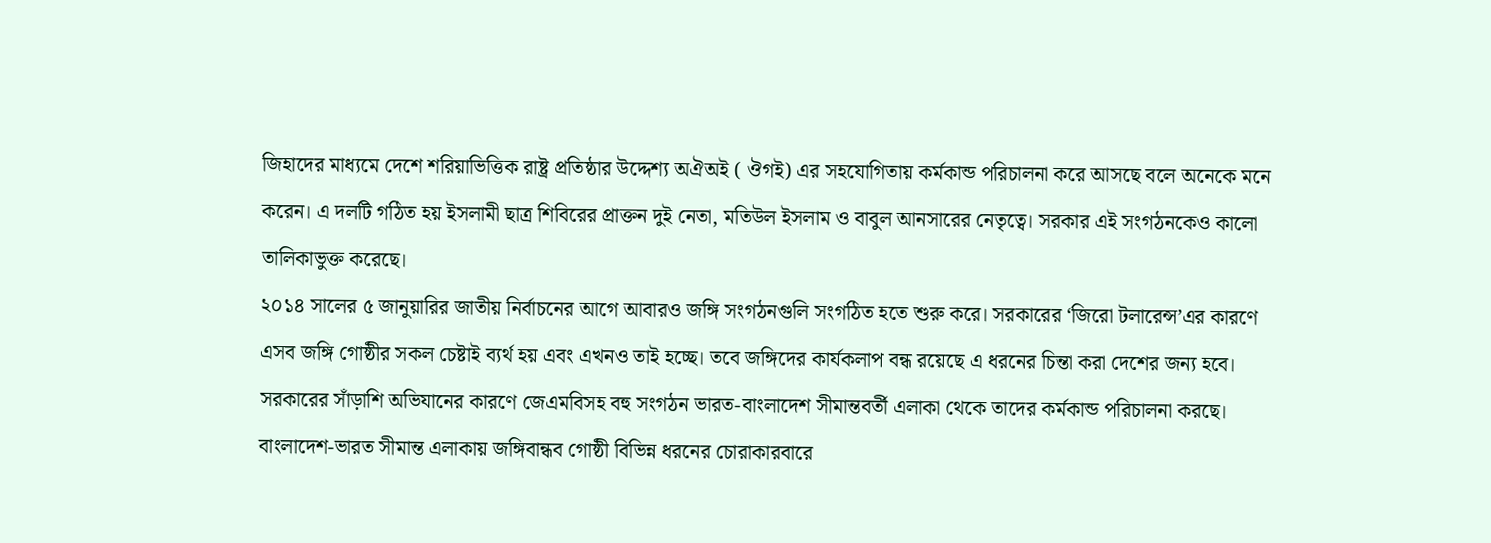জিহাদের মাধ্যমে দেশে শরিয়াভিত্তিক রাষ্ট্র প্রতিষ্ঠার উদ্দেশ্য অঐঅই ( ঔগই) এর সহযোগিতায় কর্মকান্ড পরিচালনা করে আসছে বলে অনেকে মনে করেন। এ দলটি গঠিত হয় ইসলামী ছাত্র শিবিরের প্রাক্তন দুই নেতা, মতিউল ইসলাম ও বাবুল আনসারের নেতৃত্বে। সরকার এই সংগঠনকেও কালো তালিকাভুক্ত করেছে।
২০১৪ সালের ৫ জানুয়ারির জাতীয় নির্বাচনের আগে আবারও জঙ্গি সংগঠনগুলি সংগঠিত হতে শুরু করে। সরকারের ‘জিরো টলারেন্স’এর কারণে এসব জঙ্গি গোষ্ঠীর সকল চেষ্টাই ব্যর্থ হয় এবং এখনও তাই হচ্ছে। তবে জঙ্গিদের কার্যকলাপ বন্ধ রয়েছে এ ধরনের চিন্তা করা দেশের জন্য হবে।
সরকারের সাঁড়াশি অভিযানের কারণে জেএমবিসহ বহু সংগঠন ভারত-বাংলাদেশ সীমান্তবর্তী এলাকা থেকে তাদের কর্মকান্ড পরিচালনা করছে। বাংলাদেশ-ভারত সীমান্ত এলাকায় জঙ্গিবান্ধব গোষ্ঠী বিভিন্ন ধরনের চোরাকারবারে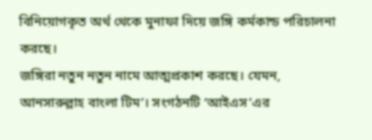বিনিয়োগকৃত অর্থ থেকে মুনাফা দিয়ে জঙ্গি কর্মকান্ড পরিচালনা করছে।
জঙ্গিরা নতুন নতুন নামে আত্মপ্রকাশ করছে। যেমন, আনসারুল্লাহ বাংলা টিম’। সংগঠনটি ‘আইএস’এর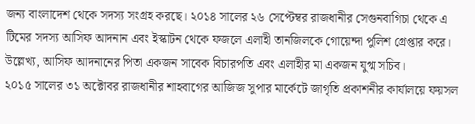জন্য বাংলাদেশ থেকে সদস্য সংগ্রহ করছে। ২০১৪ সালের ২৬ সেপ্টেম্বর রাজধানীর সেগুনবাগিচা থেকে এ টিমের সদস্য আসিফ আদনান এবং ইস্কাটন থেকে ফজলে এলাহী তানজিলকে গোয়েন্দা পুলিশ গ্রেপ্তার করে। উল্লেখ্য, আসিফ আদনানের পিতা একজন সাবেক বিচারপতি এবং এলাহীর মা একজন যুগ্ম সচিব।
২০১৫ সালের ৩১ অক্টোবর রাজধানীর শাহবাগের আজিজ সুপার মার্কেটে জাগৃতি প্রকাশনীর কার্যালয়ে ফয়সল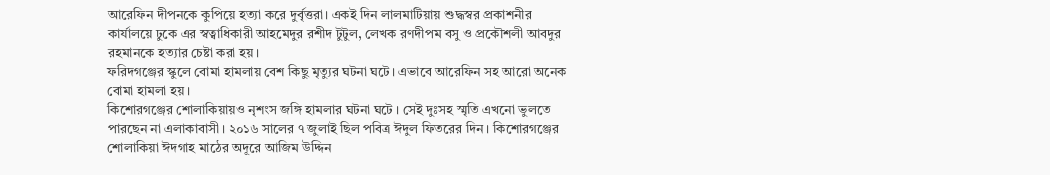আরেফিন দীপনকে কুপিয়ে হত্যা করে দুর্বৃত্তরা। একই দিন লালমাটিয়ায় শুদ্ধস্বর প্রকাশনীর কার্যালয়ে ঢুকে এর স্বত্বাধিকারী আহমেদুর রশীদ টুটুল, লেখক রণদীপম বসু ও প্রকৌশলী আবদুর রহমানকে হত্যার চেষ্টা করা হয়।
ফরিদগঞ্জের স্কুলে বোমা হামলায় বেশ কিছু মৃত্যুর ঘটনা ঘটে। এভাবে আরেফিন সহ আরো অনেক বোমা হামলা হয়।
কিশোরগঞ্জের শোলাকিয়ায়ও নৃশংস জঙ্গি হামলার ঘটনা ঘটে । সেই দুঃসহ স্মৃতি এখনো ভুলতে পারছেন না এলাকাবাসী। ২০১৬ সালের ৭ জুলাই ছিল পবিত্র ঈদুল ফিতরের দিন। কিশোরগঞ্জের শোলাকিয়া ঈদগাহ মাঠের অদূরে আজিম উদ্দিন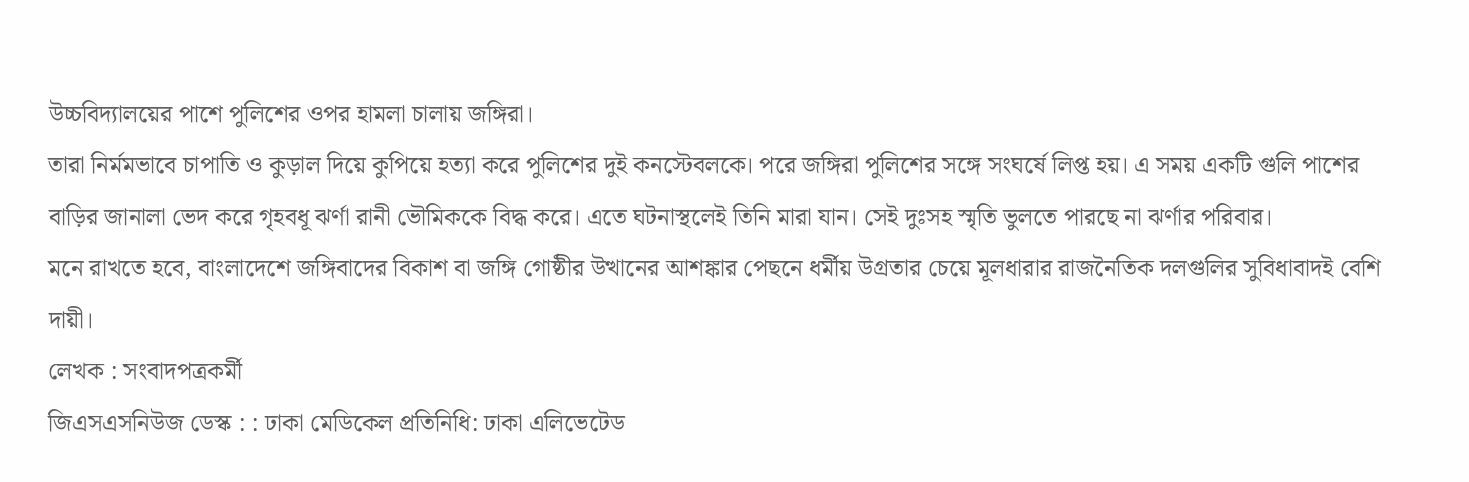উচ্চবিদ্যালয়ের পাশে পুলিশের ওপর হামলা চালায় জঙ্গিরা।
তারা নির্মমভাবে চাপাতি ও কুড়াল দিয়ে কুপিয়ে হত্যা করে পুলিশের দুই কনস্টেবলকে। পরে জঙ্গিরা পুলিশের সঙ্গে সংঘর্ষে লিপ্ত হয়। এ সময় একটি গুলি পাশের বাড়ির জানালা ভেদ করে গৃহবধূ ঝর্ণা রানী ভৌমিককে বিদ্ধ করে। এতে ঘটনাস্থলেই তিনি মারা যান। সেই দুঃসহ স্মৃতি ভুলতে পারছে না ঝর্ণার পরিবার।
মনে রাখতে হবে, বাংলাদেশে জঙ্গিবাদের বিকাশ বা জঙ্গি গোষ্ঠীর উত্থানের আশঙ্কার পেছনে ধর্মীয় উগ্রতার চেয়ে মূলধারার রাজনৈতিক দলগুলির সুবিধাবাদই বেশি দায়ী।
লেখক : সংবাদপত্রকর্মী
জিএসএসনিউজ ডেস্ক : : ঢাকা মেডিকেল প্রতিনিধি: ঢাকা এলিভেটেড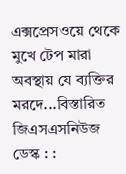এক্সপ্রেসওয়ে থেকে মুখে টেপ মারা অবস্থায় যে ব্যক্তির মরদে...বিস্তারিত
জিএসএসনিউজ ডেস্ক : :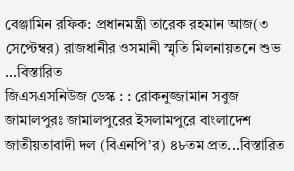বেঞ্জামিন রফিক: প্রধানমন্ত্রী তারেক রহমান আজ(৩ সেপ্টেম্বর) রাজধানীর ওসমানী স্মৃতি মিলনায়তনে শুভ ...বিস্তারিত
জিএসএসনিউজ ডেস্ক : : রোকনুজ্জামান সবুজ জামালপুরঃ জামালপুরের ইসলামপুরে বাংলাদেশ জাতীয়তাবাদী দল (বিএনপি’র) ৪৮তম প্রত...বিস্তারিত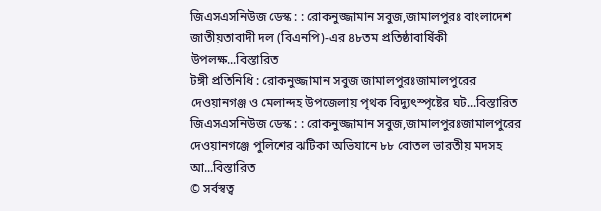জিএসএসনিউজ ডেস্ক : : রোকনুজ্জামান সবুজ,জামালপুরঃ বাংলাদেশ জাতীয়তাবাদী দল (বিএনপি)-এর ৪৮তম প্রতিষ্ঠাবার্ষিকী উপলক্ষ...বিস্তারিত
টঙ্গী প্রতিনিধি : রোকনুজ্জামান সবুজ জামালপুরঃজামালপুরের দেওয়ানগঞ্জ ও মেলান্দহ উপজেলায় পৃথক বিদ্যুৎস্পৃষ্টের ঘট...বিস্তারিত
জিএসএসনিউজ ডেস্ক : : রোকনুজ্জামান সবুজ,জামালপুরঃজামালপুরের দেওয়ানগঞ্জে পুলিশের ঝটিকা অভিযানে ৮৮ বোতল ভারতীয় মদসহ আ...বিস্তারিত
© সর্বস্বত্ব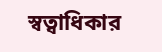স্বত্বাধিকার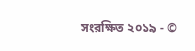সংরক্ষিত ২০১৯ - ©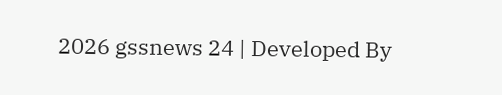2026 gssnews 24 | Developed By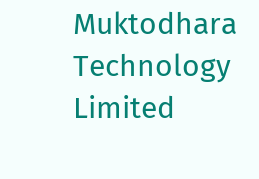Muktodhara Technology Limited